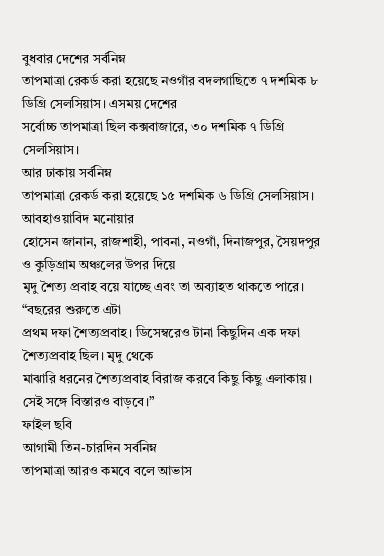বুধবার দেশের সর্বনিম্ন
তাপমাত্রা রেকর্ড করা হয়েছে নওগাঁর বদলগাছিতে ৭ দশমিক ৮ ডিগ্রি সেলসিয়াস। এসময় দেশের
সর্বোচ্চ তাপমাত্রা ছিল কক্সবাজারে, ৩০ দশমিক ৭ ডিগ্রি সেলসিয়াস।
আর ঢাকায় সর্বনিম্ন
তাপমাত্রা রেকর্ড করা হয়েছে ১৫ দশমিক ৬ ডিগ্রি সেলসিয়াস।
আবহাওয়াবিদ মনোয়ার
হোসেন জানান, রাজশাহী, পাবনা, নওগাঁ, দিনাজপুর, সৈয়দপুর ও কুড়িগ্রাম অঞ্চলের উপর দিয়ে
মৃদু শৈত্য প্রবাহ বয়ে যাচ্ছে এবং তা অব্যাহত থাকতে পারে।
“বছরের শুরুতে এটা
প্রথম দফা শৈত্যপ্রবাহ। ডিসেম্বরেও টানা কিছুদিন এক দফা শৈত্যপ্রবাহ ছিল। মৃদু থেকে
মাঝারি ধরনের শৈত্যপ্রবাহ বিরাজ করবে কিছু কিছু এলাকায়। সেই সঙ্গে বিস্তারও বাড়বে।”
ফাইল ছবি
আগামী তিন-চারদিন সর্বনিম্ন
তাপমাত্রা আরও কমবে বলে আভাস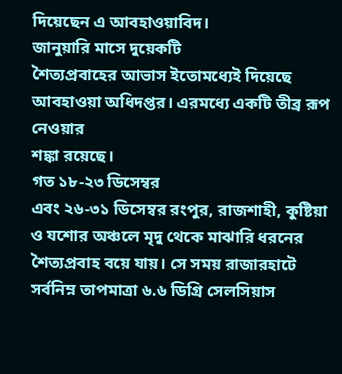দিয়েছেন এ আবহাওয়াবিদ।
জানুয়ারি মাসে দুয়েকটি
শৈত্যপ্রবাহের আভাস ইতোমধ্যেই দিয়েছে আবহাওয়া অধিদপ্তর। এরমধ্যে একটি তীব্র রূপ নেওয়ার
শঙ্কা রয়েছে।
গত ১৮-২৩ ডিসেম্বর
এবং ২৬-৩১ ডিসেম্বর রংপুর, রাজশাহী, কুষ্টিয়া ও যশোর অঞ্চলে মৃদু থেকে মাঝারি ধরনের
শৈত্যপ্রবাহ বয়ে যায়। সে সময় রাজারহাটে সর্বনিম্ন তাপমাত্রা ৬.৬ ডিগ্রি সেলসিয়াস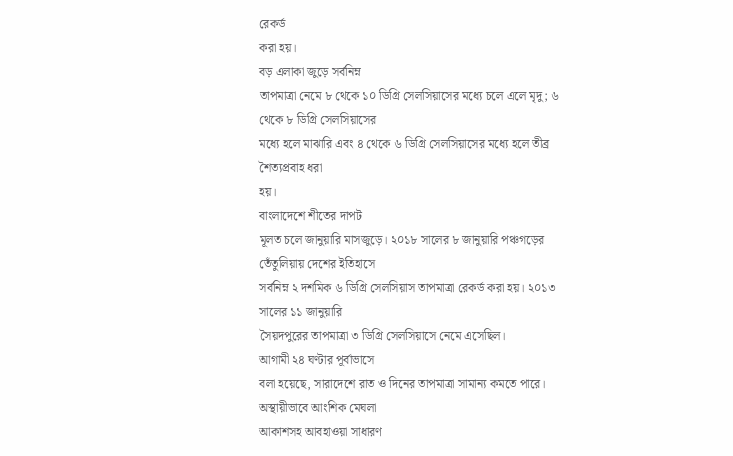রেকর্ড
করা হয়।
বড় এলাকা জুড়ে সর্বনিম্ন
তাপমাত্রা নেমে ৮ থেকে ১০ ডিগ্রি সেলসিয়াসের মধ্যে চলে এলে মৃদু; ৬ থেকে ৮ ডিগ্রি সেলসিয়াসের
মধ্যে হলে মাঝারি এবং ৪ থেকে ৬ ডিগ্রি সেলসিয়াসের মধ্যে হলে তীব্র শৈত্যপ্রবাহ ধরা
হয়।
বাংলাদেশে শীতের দাপট
মূলত চলে জানুয়ারি মাসজুড়ে। ২০১৮ সালের ৮ জানুয়ারি পঞ্চগড়ের তেঁতুলিয়ায় দেশের ইতিহাসে
সর্বনিম্ন ২ দশমিক ৬ ডিগ্রি সেলসিয়াস তাপমাত্রা রেকর্ড করা হয়। ২০১৩ সালের ১১ জানুয়ারি
সৈয়দপুরের তাপমাত্রা ৩ ডিগ্রি সেলসিয়াসে নেমে এসেছিল।
আগামী ২৪ ঘণ্টার পূর্বাভাসে
বলা হয়েছে, সারাদেশে রাত ও দিনের তাপমাত্রা সামান্য কমতে পারে। অস্থায়ীভাবে আংশিক মেঘলা
আকাশসহ আবহাওয়া সাধারণ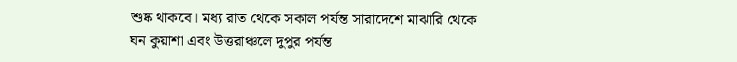শুষ্ক থাকবে। মধ্য রাত থেকে সকাল পর্যন্ত সারাদেশে মাঝারি থেকে
ঘন কুয়াশা এবং উত্তরাঞ্চলে দুপুর পর্যন্ত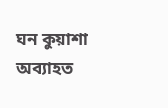ঘন কুয়াশা অব্যাহত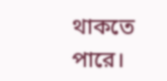থাকতে পারে।